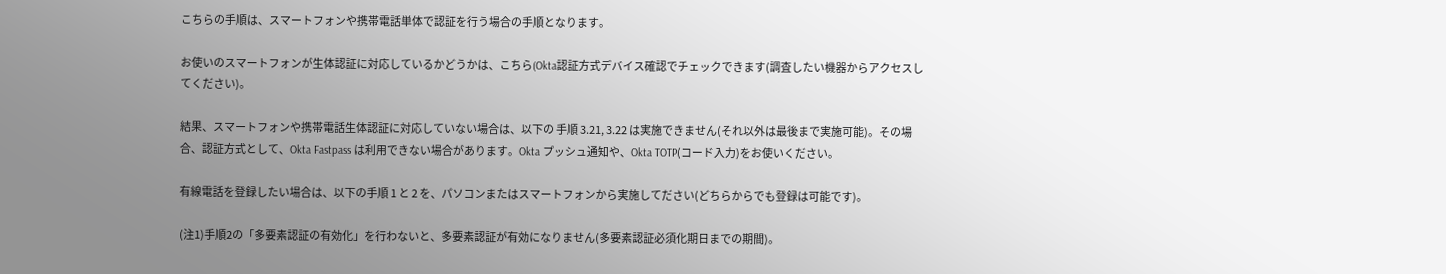こちらの手順は、スマートフォンや携帯電話単体で認証を行う場合の手順となります。

お使いのスマートフォンが生体認証に対応しているかどうかは、こちら(Okta認証方式デバイス確認でチェックできます(調査したい機器からアクセスしてください)。

結果、スマートフォンや携帯電話生体認証に対応していない場合は、以下の 手順 3.21, 3.22 は実施できません(それ以外は最後まで実施可能)。その場合、認証方式として、Okta Fastpass は利用できない場合があります。Okta プッシュ通知や、Okta TOTP(コード入力)をお使いください。

有線電話を登録したい場合は、以下の手順 1 と 2 を、パソコンまたはスマートフォンから実施してださい(どちらからでも登録は可能です)。

(注1)手順2の「多要素認証の有効化」を行わないと、多要素認証が有効になりません(多要素認証必須化期日までの期間)。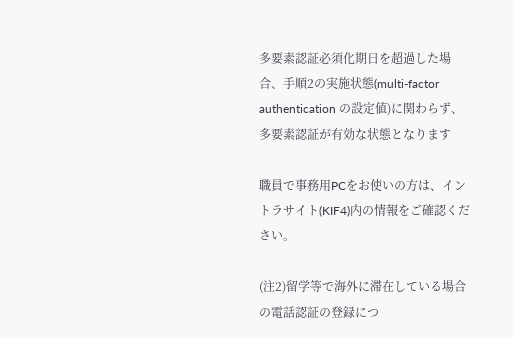多要素認証必須化期日を超過した場合、手順2の実施状態(multi-factor authentication の設定値)に関わらず、多要素認証が有効な状態となります

職員で事務用PCをお使いの方は、イントラサイト(KIF4)内の情報をご確認ください。

(注2)留学等で海外に滞在している場合の電話認証の登録につ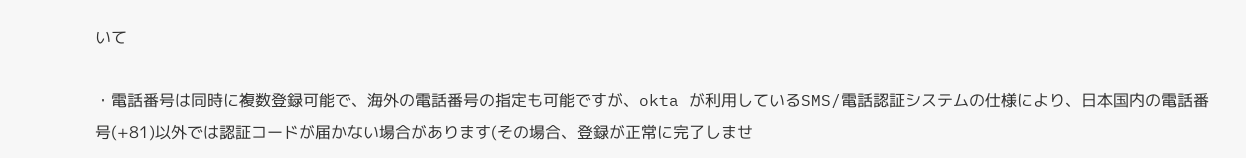いて

・電話番号は同時に複数登録可能で、海外の電話番号の指定も可能ですが、okta が利用しているSMS/電話認証システムの仕様により、日本国内の電話番号(+81)以外では認証コードが届かない場合があります(その場合、登録が正常に完了しませ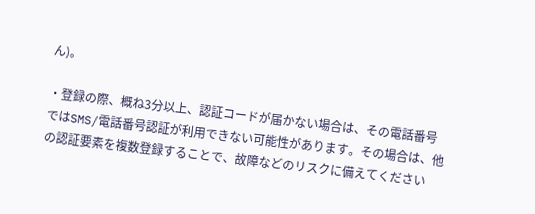ん)。

・登録の際、概ね3分以上、認証コードが届かない場合は、その電話番号ではSMS/電話番号認証が利用できない可能性があります。その場合は、他の認証要素を複数登録することで、故障などのリスクに備えてください